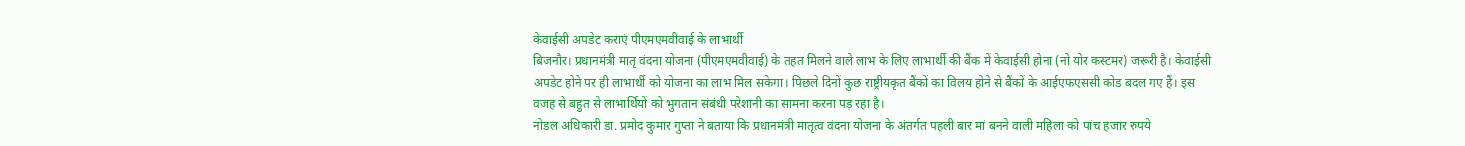केवाईसी अपडेट कराएं पीएमएमवीवाई के लाभार्थी
बिजनौर। प्रधानमंत्री मातृ वंदना योजना (पीएमएमवीवाई) के तहत मिलने वाले लाभ के लिए लाभार्थी की बैंक में केवाईसी होना (नो योर कस्टमर) जरूरी है। केवाईसी अपडेट होने पर ही लाभार्थी को योजना का लाभ मिल सकेगा। पिछले दिनों कुछ राष्ट्रीयकृत बैंकों का विलय होने से बैंकों के आईएफएससी कोड बदल गए हैं। इस वजह से बहुत से लाभार्थियों को भुगतान संबंधी परेशानी का सामना करना पड़ रहा है।
नोडल अधिकारी डा. प्रमोद कुमार गुप्ता ने बताया कि प्रधानमंत्री मातृत्व वंदना योजना के अंतर्गत पहली बार मां बनने वाली महिला को पांच हजार रुपये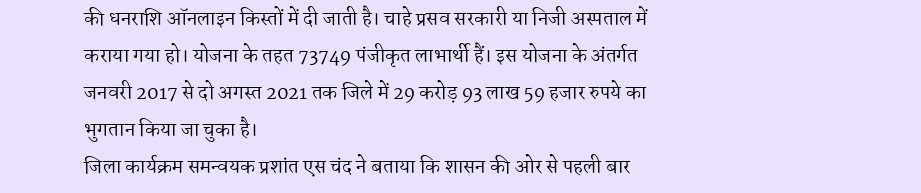की धनराशि ऑनलाइन किस्तों में दी जाती है। चाहे प्रसव सरकारी या निजी अस्पताल में कराया गया हो। योजना के तहत 73749 पंजीकृत लाभार्थी हैं। इस योजना के अंतर्गत जनवरी 2017 से दो अगस्त 2021 तक जिले में 29 करोड़ 93 लाख 59 हजार रुपये का भुगतान किया जा चुका है।
जिला कार्यक्रम समन्वयक प्रशांत एस चंद ने बताया कि शासन की ओर से पहली बार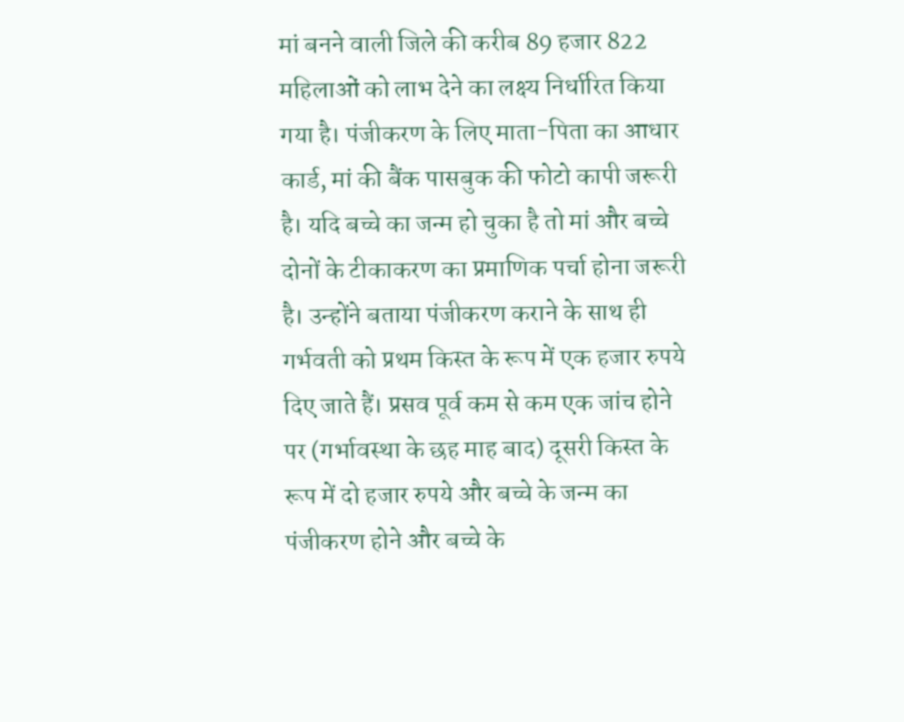मां बनने वाली जिले की करीब 89 हजार 822 महिलाओं को लाभ देने का लक्ष्य निर्धारित किया गया है। पंजीकरण के लिए माता-पिता का आधार कार्ड, मां की बैंक पासबुक की फोटो कापी जरूरी है। यदि बच्चे का जन्म हो चुका है तो मां और बच्चे दोनों के टीकाकरण का प्रमाणिक पर्चा होना जरूरी है। उन्होंने बताया पंजीकरण कराने के साथ ही गर्भवती को प्रथम किस्त के रूप में एक हजार रुपये दिए जाते हैं। प्रसव पूर्व कम से कम एक जांच होने पर (गर्भावस्था के छह माह बाद) दूसरी किस्त के रूप में दो हजार रुपये और बच्चे के जन्म का पंजीकरण होने और बच्चे के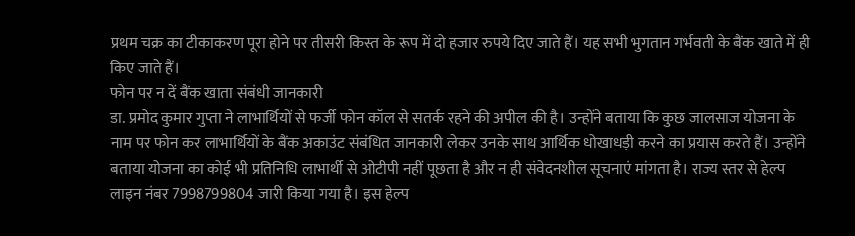प्रथम चक्र का टीकाकरण पूरा होने पर तीसरी किस्त के रूप में दो हजार रुपये दिए जाते हैं। यह सभी भुगतान गर्भवती के बैंक खाते में ही किए जाते हैं।
फोन पर न दें बैंक खाता संबंधी जानकारी
डा. प्रमोद कुमार गुप्ता ने लाभार्थियों से फर्जी फोन कॉल से सतर्क रहने की अपील की है। उन्होंने बताया कि कुछ जालसाज योजना के नाम पर फोन कर लाभार्थियों के बैंक अकाउंट संबंधित जानकारी लेकर उनके साथ आर्थिक धोखाधड़ी करने का प्रयास करते हैं। उन्होंने बताया योजना का कोई भी प्रतिनिधि लाभार्थी से ओटीपी नहीं पूछता है और न ही संवेदनशील सूचनाएं मांगता है। राज्य स्तर से हेल्प लाइन नंबर 7998799804 जारी किया गया है। इस हेल्प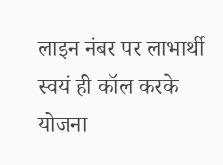लाइन नंबर पर लाभार्थी स्वयं ही कॉल करके योजना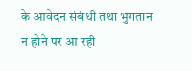के आवेदन संबंधी तथा भुगतान न होने पर आ रही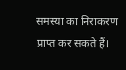समस्या का निराकरण प्राप्त कर सकते हैं।